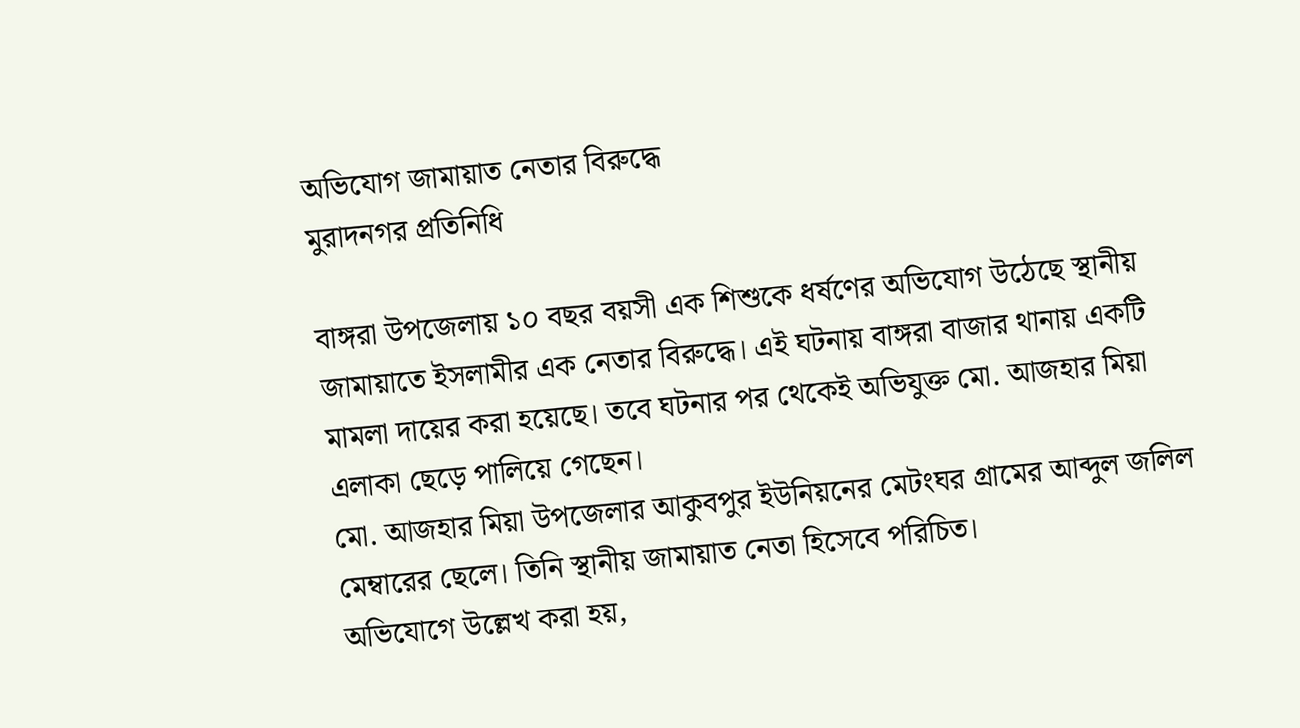অভিযোগ জামায়াত নেতার বিরুদ্ধে
মুরাদনগর প্রতিনিধি

বাঙ্গরা উপজেলায় ১০ বছর বয়সী এক শিশুকে ধর্ষণের অভিযোগ উঠেছে স্থানীয় জামায়াতে ইসলামীর এক নেতার বিরুদ্ধে। এই ঘটনায় বাঙ্গরা বাজার থানায় একটি মামলা দায়ের করা হয়েছে। তবে ঘটনার পর থেকেই অভিযুক্ত মো. আজহার মিয়া এলাকা ছেড়ে পালিয়ে গেছেন।
মো. আজহার মিয়া উপজেলার আকুবপুর ইউনিয়নের মেটংঘর গ্রামের আব্দুল জলিল মেম্বারের ছেলে। তিনি স্থানীয় জামায়াত নেতা হিসেবে পরিচিত।
অভিযোগে উল্লেখ করা হয়,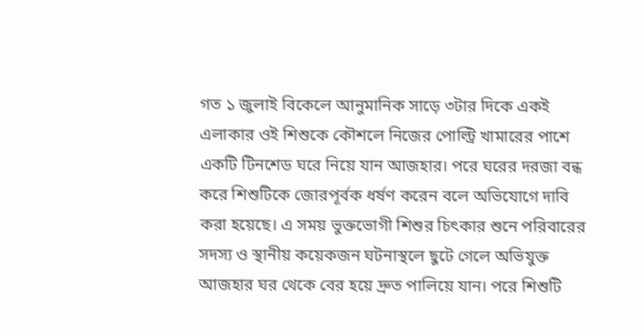গত ১ জুলাই বিকেলে আনুমানিক সাড়ে ৩টার দিকে একই এলাকার ওই শিশুকে কৌশলে নিজের পোল্ট্রি খামারের পাশে একটি টিনশেড ঘরে নিয়ে যান আজহার। পরে ঘরের দরজা বন্ধ করে শিশুটিকে জোরপূর্বক ধর্ষণ করেন বলে অভিযোগে দাবি করা হয়েছে। এ সময় ভুক্তভোগী শিশুর চিৎকার শুনে পরিবারের সদস্য ও স্থানীয় কয়েকজন ঘটনাস্থলে ছুটে গেলে অভিযুক্ত আজহার ঘর থেকে বের হয়ে দ্রুত পালিয়ে যান। পরে শিশুটি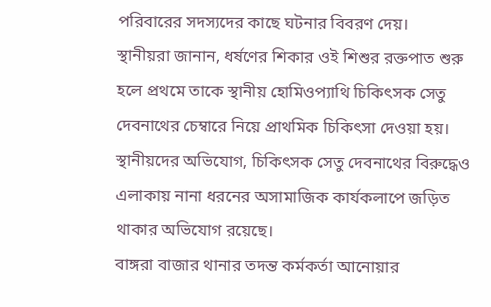পরিবারের সদস্যদের কাছে ঘটনার বিবরণ দেয়।
স্থানীয়রা জানান, ধর্ষণের শিকার ওই শিশুর রক্তপাত শুরু হলে প্রথমে তাকে স্থানীয় হোমিওপ্যাথি চিকিৎসক সেতু দেবনাথের চেম্বারে নিয়ে প্রাথমিক চিকিৎসা দেওয়া হয়। স্থানীয়দের অভিযোগ, চিকিৎসক সেতু দেবনাথের বিরুদ্ধেও এলাকায় নানা ধরনের অসামাজিক কার্যকলাপে জড়িত থাকার অভিযোগ রয়েছে।
বাঙ্গরা বাজার থানার তদন্ত কর্মকর্তা আনোয়ার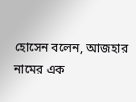হোসেন বলেন, আজহার নামের এক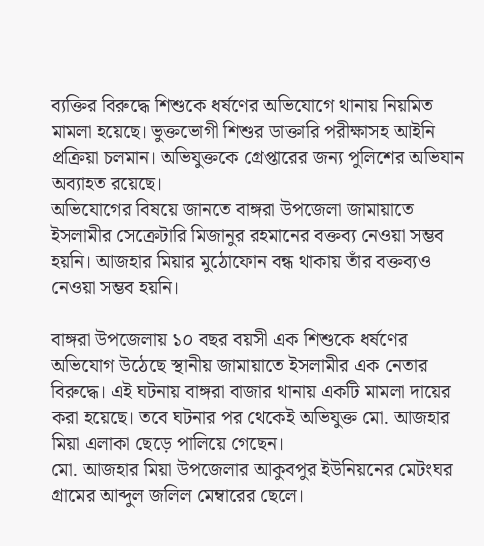ব্যক্তির বিরুদ্ধে শিশুকে ধর্ষণের অভিযোগে থানায় নিয়মিত মামলা হয়েছে। ভুক্তভোগী শিশুর ডাক্তারি পরীক্ষাসহ আইনি প্রক্রিয়া চলমান। অভিযুক্তকে গ্রেপ্তারের জন্য পুলিশের অভিযান অব্যাহত রয়েছে।
অভিযোগের বিষয়ে জানতে বাঙ্গরা উপজেলা জামায়াতে ইসলামীর সেক্রেটারি মিজানুর রহমানের বক্তব্য নেওয়া সম্ভব হয়নি। আজহার মিয়ার মুঠোফোন বন্ধ থাকায় তাঁর বক্তব্যও নেওয়া সম্ভব হয়নি।

বাঙ্গরা উপজেলায় ১০ বছর বয়সী এক শিশুকে ধর্ষণের অভিযোগ উঠেছে স্থানীয় জামায়াতে ইসলামীর এক নেতার বিরুদ্ধে। এই ঘটনায় বাঙ্গরা বাজার থানায় একটি মামলা দায়ের করা হয়েছে। তবে ঘটনার পর থেকেই অভিযুক্ত মো. আজহার মিয়া এলাকা ছেড়ে পালিয়ে গেছেন।
মো. আজহার মিয়া উপজেলার আকুবপুর ইউনিয়নের মেটংঘর গ্রামের আব্দুল জলিল মেম্বারের ছেলে।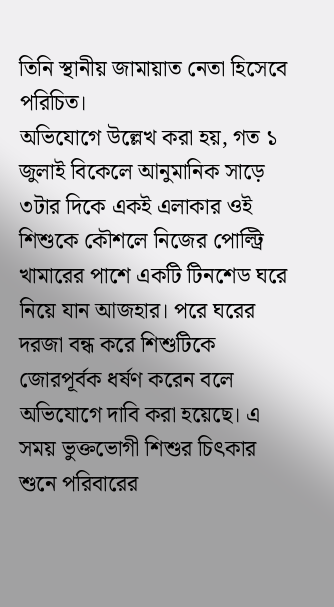তিনি স্থানীয় জামায়াত নেতা হিসেবে পরিচিত।
অভিযোগে উল্লেখ করা হয়, গত ১ জুলাই বিকেলে আনুমানিক সাড়ে ৩টার দিকে একই এলাকার ওই শিশুকে কৌশলে নিজের পোল্ট্রি খামারের পাশে একটি টিনশেড ঘরে নিয়ে যান আজহার। পরে ঘরের দরজা বন্ধ করে শিশুটিকে জোরপূর্বক ধর্ষণ করেন বলে অভিযোগে দাবি করা হয়েছে। এ সময় ভুক্তভোগী শিশুর চিৎকার শুনে পরিবারের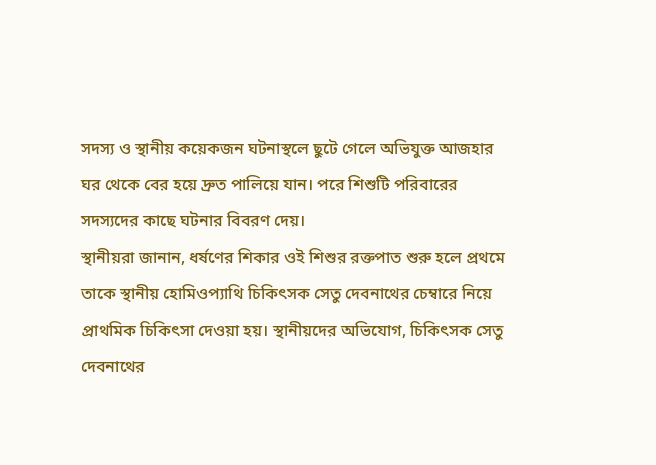সদস্য ও স্থানীয় কয়েকজন ঘটনাস্থলে ছুটে গেলে অভিযুক্ত আজহার ঘর থেকে বের হয়ে দ্রুত পালিয়ে যান। পরে শিশুটি পরিবারের সদস্যদের কাছে ঘটনার বিবরণ দেয়।
স্থানীয়রা জানান, ধর্ষণের শিকার ওই শিশুর রক্তপাত শুরু হলে প্রথমে তাকে স্থানীয় হোমিওপ্যাথি চিকিৎসক সেতু দেবনাথের চেম্বারে নিয়ে প্রাথমিক চিকিৎসা দেওয়া হয়। স্থানীয়দের অভিযোগ, চিকিৎসক সেতু দেবনাথের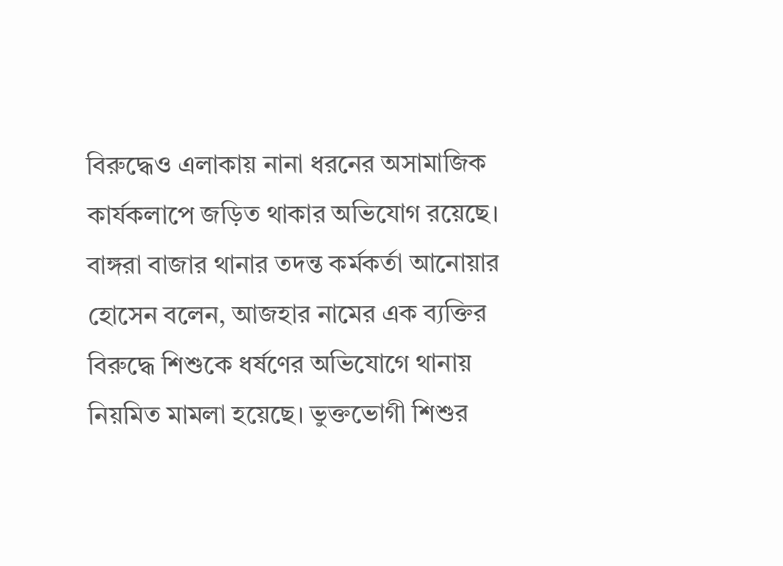বিরুদ্ধেও এলাকায় নানা ধরনের অসামাজিক কার্যকলাপে জড়িত থাকার অভিযোগ রয়েছে।
বাঙ্গরা বাজার থানার তদন্ত কর্মকর্তা আনোয়ার হোসেন বলেন, আজহার নামের এক ব্যক্তির বিরুদ্ধে শিশুকে ধর্ষণের অভিযোগে থানায় নিয়মিত মামলা হয়েছে। ভুক্তভোগী শিশুর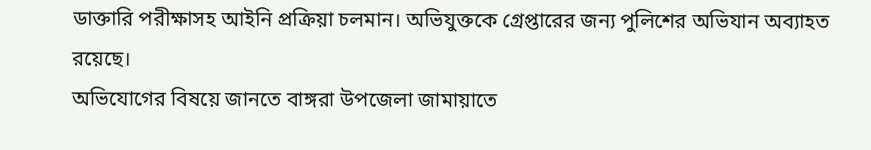ডাক্তারি পরীক্ষাসহ আইনি প্রক্রিয়া চলমান। অভিযুক্তকে গ্রেপ্তারের জন্য পুলিশের অভিযান অব্যাহত রয়েছে।
অভিযোগের বিষয়ে জানতে বাঙ্গরা উপজেলা জামায়াতে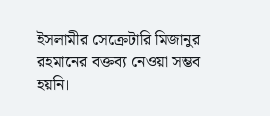ইসলামীর সেক্রেটারি মিজানুর রহমানের বক্তব্য নেওয়া সম্ভব হয়নি।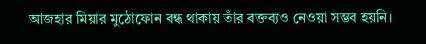আজহার মিয়ার মুঠোফোন বন্ধ থাকায় তাঁর বক্তব্যও নেওয়া সম্ভব হয়নি।